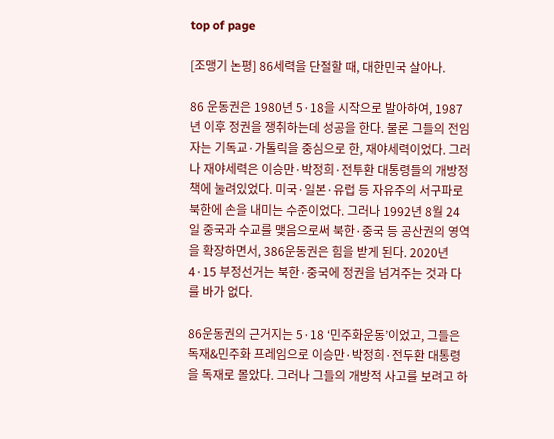top of page

[조맹기 논평] 86세력을 단절할 때, 대한민국 살아나.

86 운동권은 1980년 5·18을 시작으로 발아하여, 1987년 이후 정권을 쟁취하는데 성공을 한다. 물론 그들의 전임자는 기독교·가톨릭을 중심으로 한, 재야세력이었다. 그러나 재야세력은 이승만·박정희·전투환 대통령들의 개방정책에 눌려있었다. 미국·일본·유럽 등 자유주의 서구파로 북한에 손을 내미는 수준이었다. 그러나 1992년 8월 24일 중국과 수교를 맺음으로써 북한·중국 등 공산권의 영역을 확장하면서, 386운동권은 힘을 받게 된다. 2020년 4·15 부정선거는 북한·중국에 정권을 넘겨주는 것과 다를 바가 없다.

86운동권의 근거지는 5·18 ‘민주화운동’이었고, 그들은 독재&민주화 프레임으로 이승만·박정희·전두환 대통령을 독재로 몰았다. 그러나 그들의 개방적 사고를 보려고 하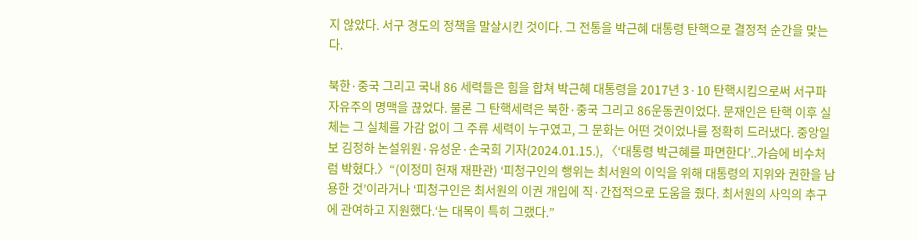지 않았다. 서구 경도의 정책을 말살시킨 것이다. 그 전통을 박근혜 대통령 탄핵으로 결정적 순간을 맞는다.

북한·중국 그리고 국내 86 세력들은 힘을 합쳐 박근혜 대통령을 2017년 3·10 탄핵시킴으로써 서구파 자유주의 명맥을 끊었다. 물론 그 탄핵세력은 북한·중국 그리고 86운동권이었다. 문재인은 탄핵 이후 실체는 그 실체를 가감 없이 그 주류 세력이 누구였고, 그 문화는 어떤 것이었나를 정확히 드러냈다. 중앙일보 김정하 논설위원·유성운·손국희 기자(2024.01.15.), 〈‘대통령 박근혜를 파면한다’..가슴에 비수처럼 박혔다.〉“(이정미 헌재 재판관) ‘피청구인의 행위는 최서원의 이익을 위해 대통령의 지위와 권한을 남용한 것’이라거나 ‘피청구인은 최서원의 이권 개입에 직·간접적으로 도움을 줬다. 최서원의 사익의 추구에 관여하고 지원했다.‘는 대목이 특히 그랬다.”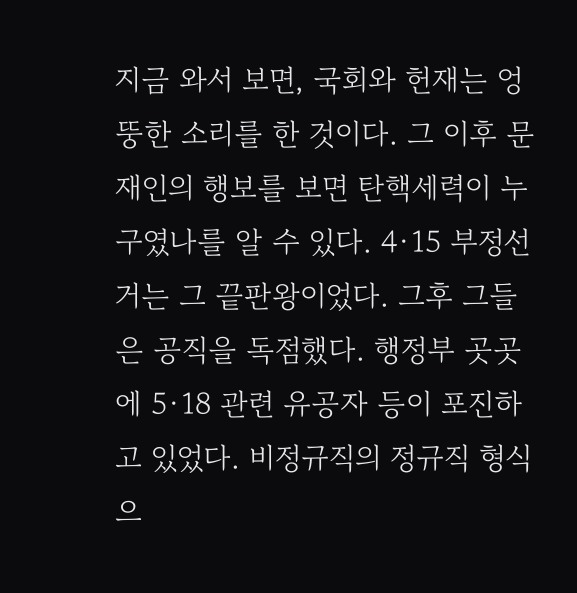지금 와서 보면, 국회와 헌재는 엉뚱한 소리를 한 것이다. 그 이후 문재인의 행보를 보면 탄핵세력이 누구였나를 알 수 있다. 4·15 부정선거는 그 끝판왕이었다. 그후 그들은 공직을 독점했다. 행정부 곳곳에 5·18 관련 유공자 등이 포진하고 있었다. 비정규직의 정규직 형식으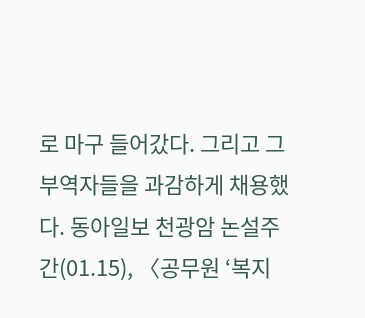로 마구 들어갔다. 그리고 그 부역자들을 과감하게 채용했다. 동아일보 천광암 논설주간(01.15), 〈공무원 ‘복지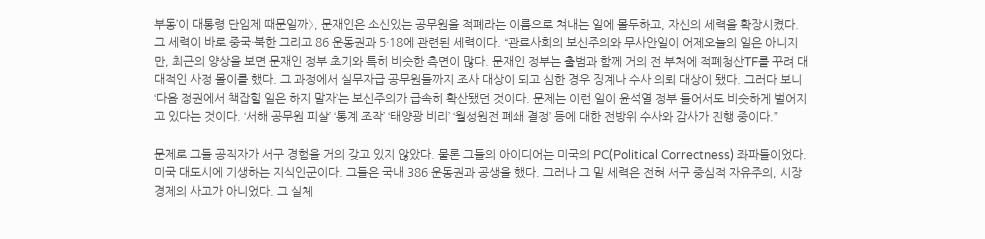부동’이 대통령 단임제 때문일까〉, 문재인은 소신있는 공무원을 적폐라는 이름으로 쳐내는 일에 몰두하고, 자신의 세력을 확장시켰다. 그 세력이 바로 중국·북한 그리고 86 운동권과 5·18에 관련된 세력이다. “관료사회의 보신주의와 무사안일이 어제오늘의 일은 아니지만, 최근의 양상을 보면 문재인 정부 초기와 특히 비슷한 측면이 많다. 문재인 정부는 출범과 함께 거의 전 부처에 적폐청산TF를 꾸려 대대적인 사정 몰이를 했다. 그 과정에서 실무자급 공무원들까지 조사 대상이 되고 심한 경우 징계나 수사 의뢰 대상이 됐다. 그러다 보니 ‘다음 정권에서 책잡힐 일은 하지 말자’는 보신주의가 급속히 확산됐던 것이다. 문제는 이런 일이 윤석열 정부 들어서도 비슷하게 벌어지고 있다는 것이다. ‘서해 공무원 피살’ ‘통계 조작’ ‘태양광 비리’ ‘월성원전 폐쇄 결정’ 등에 대한 전방위 수사와 감사가 진행 중이다.”

문제로 그들 공직자가 서구 경험을 거의 갖고 있지 않았다. 물론 그들의 아이디어는 미국의 PC(Political Correctness) 좌파들이었다. 미국 대도시에 기생하는 지식인군이다. 그들은 국내 386 운동권과 공생을 했다. 그러나 그 밑 세력은 전혀 서구 중심적 자유주의, 시장경제의 사고가 아니었다. 그 실체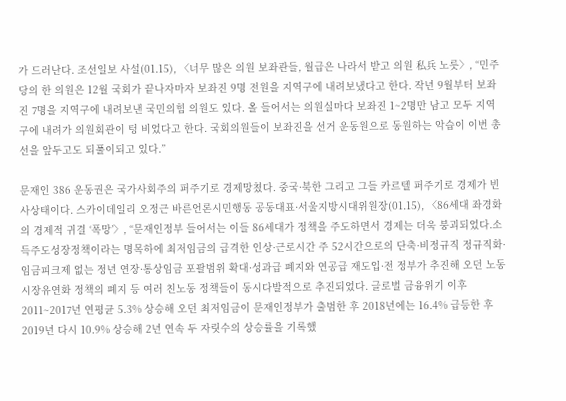가 드러난다. 조선일보 사설(01.15), 〈너무 많은 의원 보좌관들, 월급은 나라서 받고 의원 私兵 노릇〉, “민주당의 한 의원은 12월 국회가 끝나자마자 보좌진 9명 전원을 지역구에 내려보냈다고 한다. 작년 9월부터 보좌진 7명을 지역구에 내려보낸 국민의힘 의원도 있다. 올 들어서는 의원실마다 보좌진 1~2명만 남고 모두 지역구에 내려가 의원회관이 텅 비었다고 한다. 국회의원들이 보좌진을 선거 운동원으로 동원하는 악습이 이번 총선을 앞두고도 되풀이되고 있다.”

문재인 386 운동권은 국가사회주의 퍼주기로 경제망쳤다. 중국·북한 그리고 그들 카르텔 퍼주기로 경제가 빈사상태이다. 스카이데일리 오정근 바른언론시민행동 공동대표·서울지방시대위원장(01.15), 〈86세대 좌경화의 경제적 귀결 ‘폭망’〉, “문재인정부 들어서는 이들 86세대가 정책을 주도하면서 경제는 더욱 붕괴되었다.소득주도성장정책이라는 명목하에 최저임금의 급격한 인상·근로시간 주 52시간으로의 단축·비정규직 정규직화·임금피크제 없는 정년 연장·통상임금 포괄범위 확대·성과급 폐지와 연공급 재도입·전 정부가 추진해 오던 노동시장유연화 정책의 폐지 등 여러 친노동 정책들이 동시다발적으로 추진되었다. 글로벌 금융위기 이후 2011~2017년 연평균 5.3% 상승해 오던 최저임금이 문재인정부가 출범한 후 2018년에는 16.4% 급등한 후 2019년 다시 10.9% 상승해 2년 연속 두 자릿수의 상승률을 기록했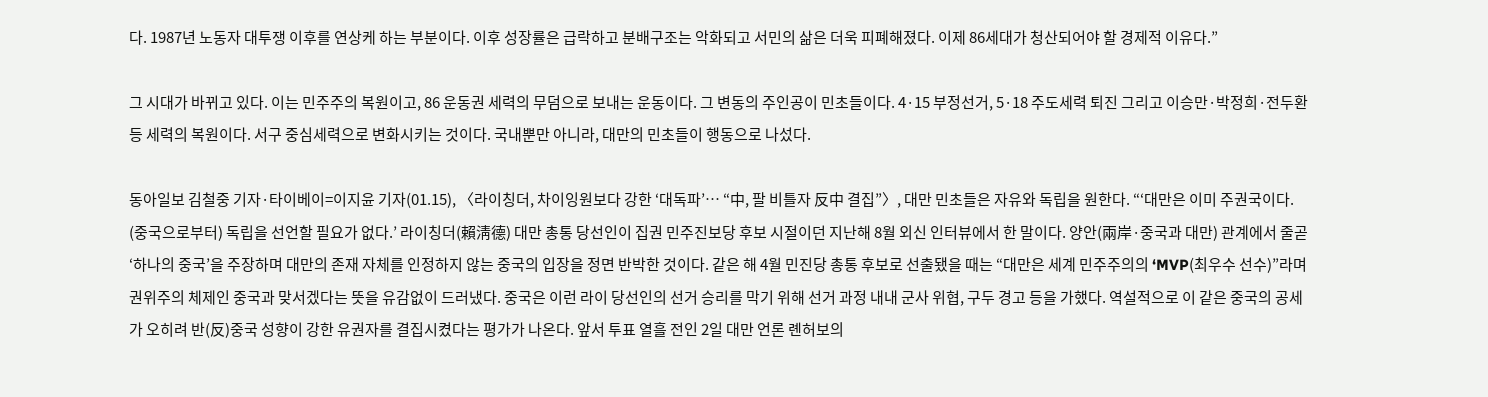다. 1987년 노동자 대투쟁 이후를 연상케 하는 부분이다. 이후 성장률은 급락하고 분배구조는 악화되고 서민의 삶은 더욱 피폐해졌다. 이제 86세대가 청산되어야 할 경제적 이유다.”

그 시대가 바뀌고 있다. 이는 민주주의 복원이고, 86 운동권 세력의 무덤으로 보내는 운동이다. 그 변동의 주인공이 민초들이다. 4·15 부정선거, 5·18 주도세력 퇴진 그리고 이승만·박정희·전두환 등 세력의 복원이다. 서구 중심세력으로 변화시키는 것이다. 국내뿐만 아니라, 대만의 민초들이 행동으로 나섰다.

동아일보 김철중 기자·타이베이=이지윤 기자(01.15), 〈라이칭더, 차이잉원보다 강한 ‘대독파’… “中, 팔 비틀자 反中 결집”〉, 대만 민초들은 자유와 독립을 원한다. “‘대만은 이미 주권국이다. (중국으로부터) 독립을 선언할 필요가 없다.’ 라이칭더(賴淸德) 대만 총통 당선인이 집권 민주진보당 후보 시절이던 지난해 8월 외신 인터뷰에서 한 말이다. 양안(兩岸·중국과 대만) 관계에서 줄곧 ‘하나의 중국’을 주장하며 대만의 존재 자체를 인정하지 않는 중국의 입장을 정면 반박한 것이다. 같은 해 4월 민진당 총통 후보로 선출됐을 때는 “대만은 세계 민주주의의 ‘MVP(최우수 선수)”라며 권위주의 체제인 중국과 맞서겠다는 뜻을 유감없이 드러냈다. 중국은 이런 라이 당선인의 선거 승리를 막기 위해 선거 과정 내내 군사 위협, 구두 경고 등을 가했다. 역설적으로 이 같은 중국의 공세가 오히려 반(反)중국 성향이 강한 유권자를 결집시켰다는 평가가 나온다. 앞서 투표 열흘 전인 2일 대만 언론 롄허보의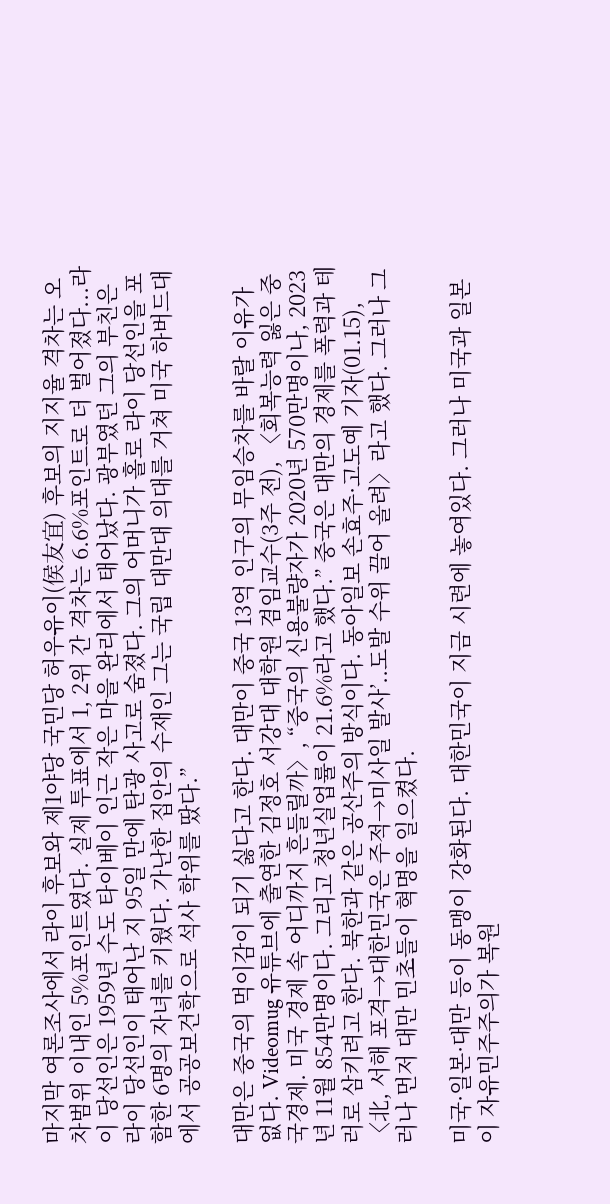마지막 여론조사에서 라이 후보와 제1야당 국민당 허우유이(侯友宜) 후보의 지지율 격차는 오차범위 이내인 5%포인트였다. 실제 투표에서 1, 2위 간 격차는 6.6%포인트로 더 벌어졌다...라이 당선인은 1959년 수도 타이베이 인근 작은 마을 완리에서 태어났다. 광부였던 그의 부친은 라이 당선인이 태어난 지 95일 만에 탄광 사고로 숨졌다. 그의 어머니가 홀로 라이 당선인을 포함한 6명의 자녀를 키웠다. 가난한 집안의 수재인 그는 국립 대만대 의대를 거쳐 미국 하버드대에서 공공보건학으로 석사 학위를 땄다.”

대만은 중국의 먹이감이 되기 싫다고 한다. 대만이 중국 13억 인구의 무임승차를 바랄 이유가 없다. Videomug 유튜브에 출연한 김정호 서강대 대학원 겸임교수(3주 전), 〈회복능력 잃은 중국경제. 미국 경제 속 어디까지 흔들릴까〉, “중국의 신용불량자가 2020년 570만명이나, 2023년 11월 854만명이다. 그리고 청년실업률이 21.6%라고 했다.” 중국은 대만의 경제를 폭력과 테러로 삼키려고 한다. 북한과 같은 공산주의 방식이다. 동아일보 손효주·고도예 기자(01.15), 〈北, 서해 포격→대한민국은 주적→미사일 발사’..도발 수위 끌어 올려〉라고 했다. 그러나 그러나 먼저 대만 민초들이 혁명을 일으켰다.

미국·일본·대만 등이 동맹이 강화된다. 대한민국이 지금 시련에 놓여있다. 그러나 미국과 일본이 자유민주주의가 복원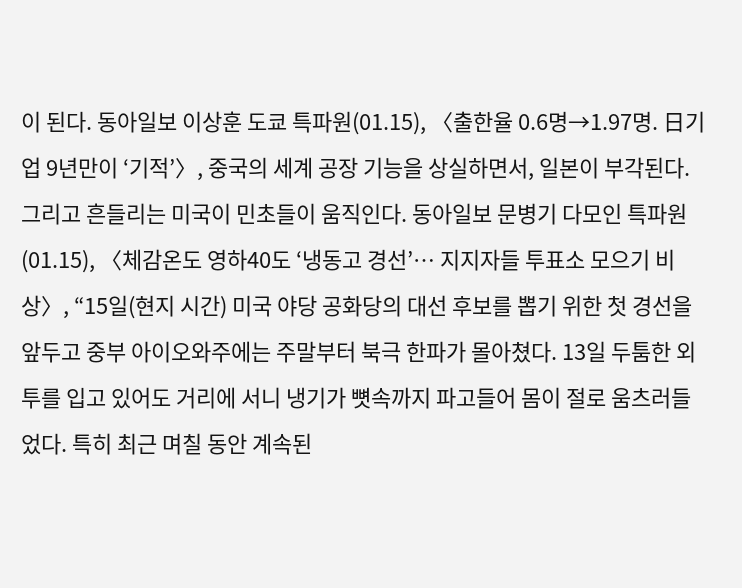이 된다. 동아일보 이상훈 도쿄 특파원(01.15), 〈출한율 0.6명→1.97명. 日기업 9년만이 ‘기적’〉, 중국의 세계 공장 기능을 상실하면서, 일본이 부각된다. 그리고 흔들리는 미국이 민초들이 움직인다. 동아일보 문병기 다모인 특파원(01.15), 〈체감온도 영하40도 ‘냉동고 경선’… 지지자들 투표소 모으기 비상〉, “15일(현지 시간) 미국 야당 공화당의 대선 후보를 뽑기 위한 첫 경선을 앞두고 중부 아이오와주에는 주말부터 북극 한파가 몰아쳤다. 13일 두툼한 외투를 입고 있어도 거리에 서니 냉기가 뼛속까지 파고들어 몸이 절로 움츠러들었다. 특히 최근 며칠 동안 계속된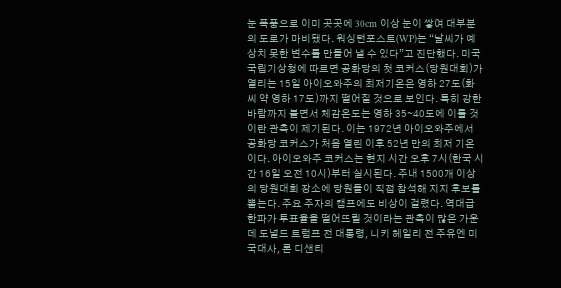눈 폭풍으로 이미 곳곳에 30cm 이상 눈이 쌓여 대부분의 도로가 마비됐다. 워싱턴포스트(WP)는 “날씨가 예상치 못한 변수를 만들어 낼 수 있다”고 진단했다. 미국 국립기상청에 따르면 공화당의 첫 코커스(당원대회)가 열리는 15일 아이오와주의 최저기온은 영하 27도(화씨 약 영하 17도)까지 떨어질 것으로 보인다. 특히 강한 바람까지 불면서 체감온도는 영하 35∼40도에 이를 것이란 관측이 제기된다. 이는 1972년 아이오와주에서 공화당 코커스가 처음 열린 이후 52년 만의 최저 기온이다. 아이오와주 코커스는 현지 시간 오후 7시(한국 시간 16일 오전 10시)부터 실시된다. 주내 1500개 이상의 당원대회 장소에 당원들이 직접 참석해 지지 후보를 뽑는다. 주요 주자의 캠프에도 비상이 걸렸다. 역대급 한파가 투표율을 떨어뜨릴 것이라는 관측이 많은 가운데 도널드 트럼프 전 대통령, 니키 헤일리 전 주유엔 미국대사, 론 디샌티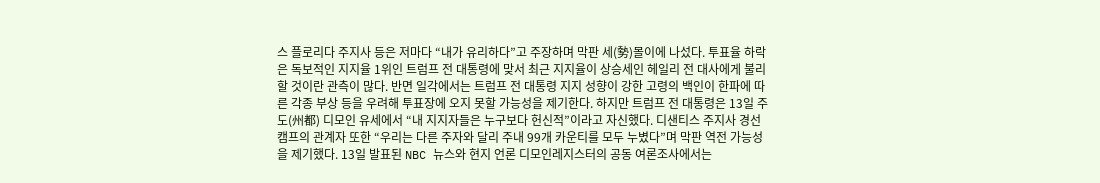스 플로리다 주지사 등은 저마다 “내가 유리하다”고 주장하며 막판 세(勢)몰이에 나섰다. 투표율 하락은 독보적인 지지율 1위인 트럼프 전 대통령에 맞서 최근 지지율이 상승세인 헤일리 전 대사에게 불리할 것이란 관측이 많다. 반면 일각에서는 트럼프 전 대통령 지지 성향이 강한 고령의 백인이 한파에 따른 각종 부상 등을 우려해 투표장에 오지 못할 가능성을 제기한다. 하지만 트럼프 전 대통령은 13일 주도(州都) 디모인 유세에서 “내 지지자들은 누구보다 헌신적”이라고 자신했다. 디샌티스 주지사 경선 캠프의 관계자 또한 “우리는 다른 주자와 달리 주내 99개 카운티를 모두 누볐다”며 막판 역전 가능성을 제기했다. 13일 발표된 NBC 뉴스와 현지 언론 디모인레지스터의 공동 여론조사에서는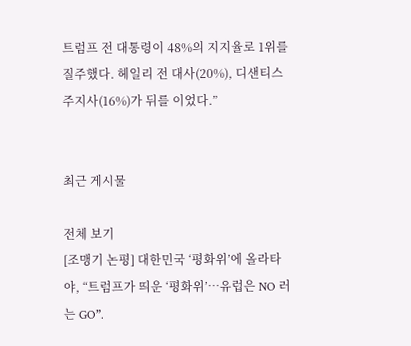트럼프 전 대통령이 48%의 지지율로 1위를 질주했다. 헤일리 전 대사(20%), 디샌티스 주지사(16%)가 뒤를 이었다.”


최근 게시물

전체 보기
[조맹기 논평] 대한민국 ‘평화위’에 올라타야, “트럼프가 띄운 ‘평화위’…유럽은 NO 러는 GO”.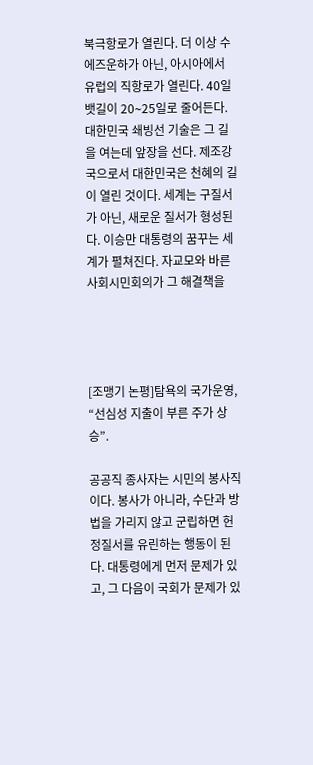북극항로가 열린다. 더 이상 수에즈운하가 아닌, 아시아에서 유럽의 직항로가 열린다. 40일 뱃길이 20∼25일로 줄어든다. 대한민국 쇄빙선 기술은 그 길을 여는데 앞장을 선다. 제조강국으로서 대한민국은 천혜의 길이 열린 것이다. 세계는 구질서가 아닌, 새로운 질서가 형성된다. 이승만 대통령의 꿈꾸는 세계가 펼쳐진다. 자교모와 바른사회시민회의가 그 해결책을




[조맹기 논평]탐욕의 국가운영, “선심성 지출이 부른 주가 상승”.

공공직 종사자는 시민의 봉사직이다. 봉사가 아니라, 수단과 방법을 가리지 않고 군립하면 헌정질서를 유린하는 행동이 된다. 대통령에게 먼저 문제가 있고, 그 다음이 국회가 문제가 있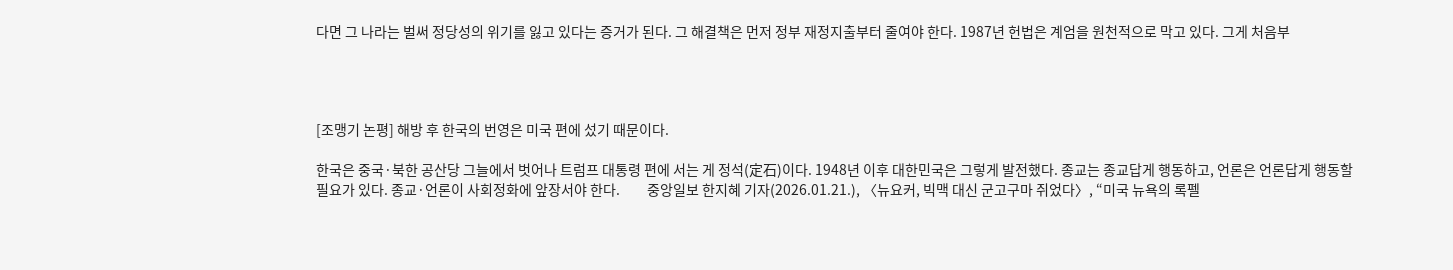다면 그 나라는 벌써 정당성의 위기를 잃고 있다는 증거가 된다. 그 해결책은 먼저 정부 재정지출부터 줄여야 한다. 1987년 헌법은 계엄을 원천적으로 막고 있다. 그게 처음부




[조맹기 논평] 해방 후 한국의 번영은 미국 편에 섰기 때문이다.

한국은 중국·북한 공산당 그늘에서 벗어나 트럼프 대통령 편에 서는 게 정석(定石)이다. 1948년 이후 대한민국은 그렇게 발전했다. 종교는 종교답게 행동하고, 언론은 언론답게 행동할 필요가 있다. 종교·언론이 사회정화에 앞장서야 한다.         중앙일보 한지혜 기자(2026.01.21.), 〈뉴요커, 빅맥 대신 군고구마 쥐었다〉, “미국 뉴욕의 록펠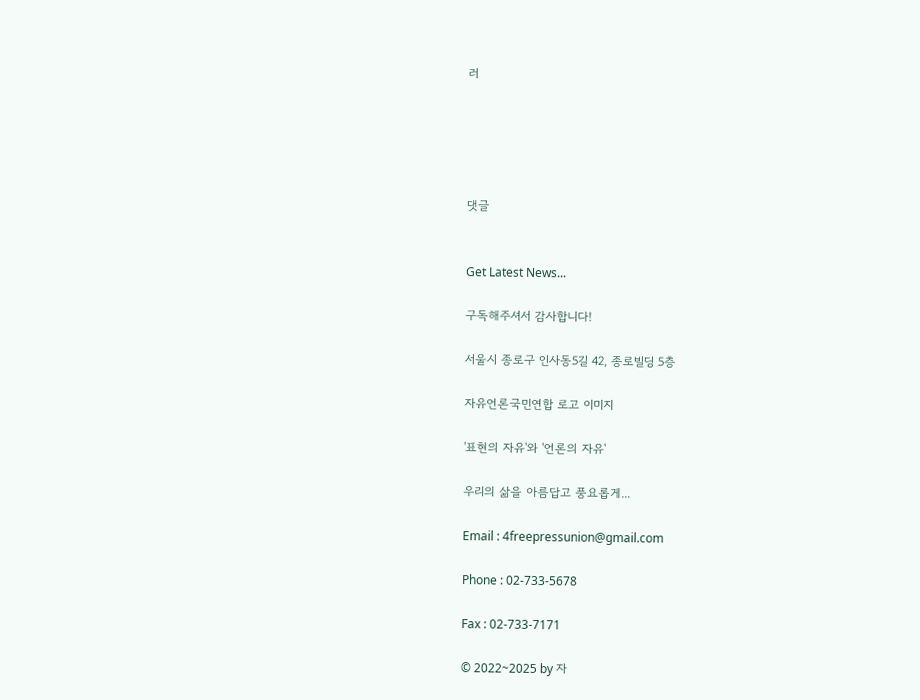러





댓글


Get Latest News...

구독해주셔서 감사합니다!

서울시 종로구 인사동5길 42, 종로빌딩 5층

자유언론국민연합 로고 이미지

'표현의 자유'와 '언론의 자유'

우리의 삶을 아름답고 풍요롭게...

Email : 4freepressunion@gmail.com

Phone : 02-733-5678

Fax : 02-733-7171

© 2022~2025 by 자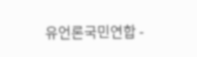유언론국민연합 -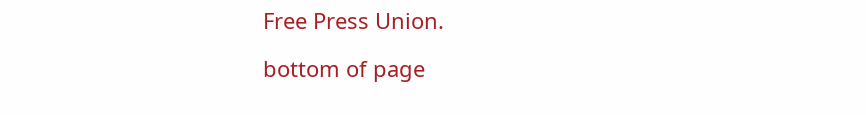Free Press Union.

bottom of page